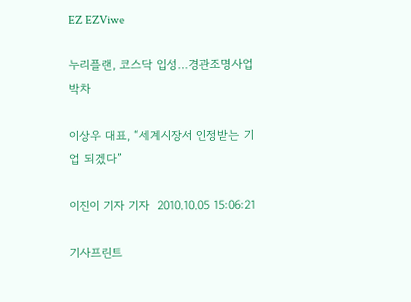EZ EZViwe

누리플랜, 코스닥 입성…경관조명사업 박차

이상우 대표, “세계시장서 인정받는 기업 되겠다”

이진이 기자 기자  2010.10.05 15:06:21

기사프린트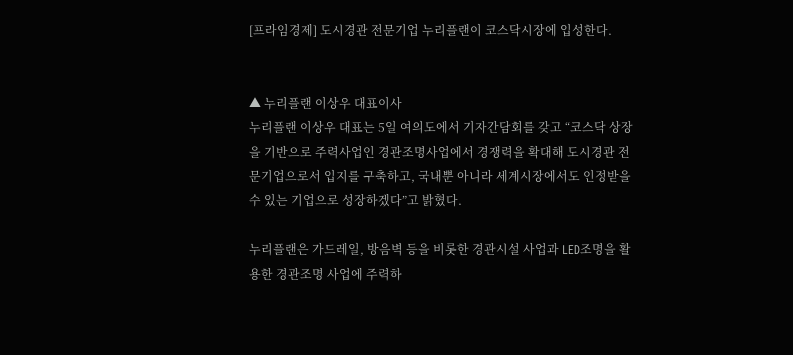[프라임경제] 도시경관 전문기업 누리플랜이 코스닥시장에 입성한다.


▲ 누리플랜 이상우 대표이사
누리플랜 이상우 대표는 5일 여의도에서 기자간담회를 갖고 “코스닥 상장을 기반으로 주력사업인 경관조명사업에서 경쟁력을 확대해 도시경관 전문기업으로서 입지를 구축하고, 국내뿐 아니라 세계시장에서도 인정받을 수 있는 기업으로 성장하겠다”고 밝혔다.

누리플랜은 가드레일, 방음벽 등을 비롯한 경관시설 사업과 LED조명을 활용한 경관조명 사업에 주력하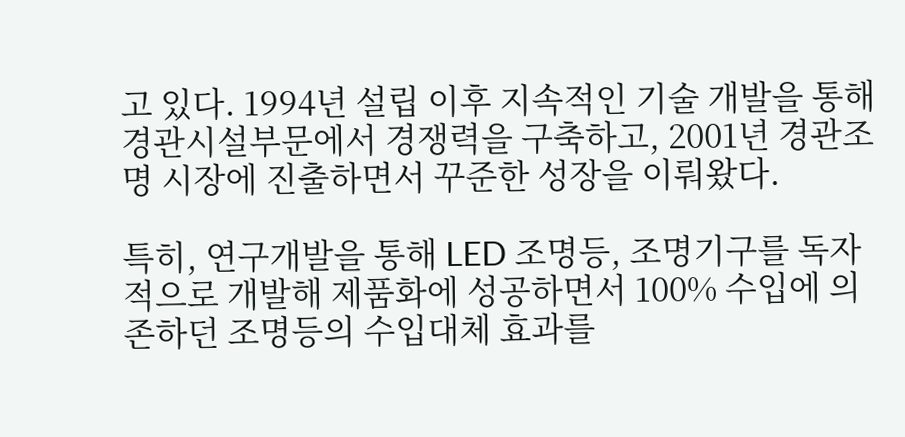고 있다. 1994년 설립 이후 지속적인 기술 개발을 통해 경관시설부문에서 경쟁력을 구축하고, 2001년 경관조명 시장에 진출하면서 꾸준한 성장을 이뤄왔다.

특히, 연구개발을 통해 LED 조명등, 조명기구를 독자적으로 개발해 제품화에 성공하면서 100% 수입에 의존하던 조명등의 수입대체 효과를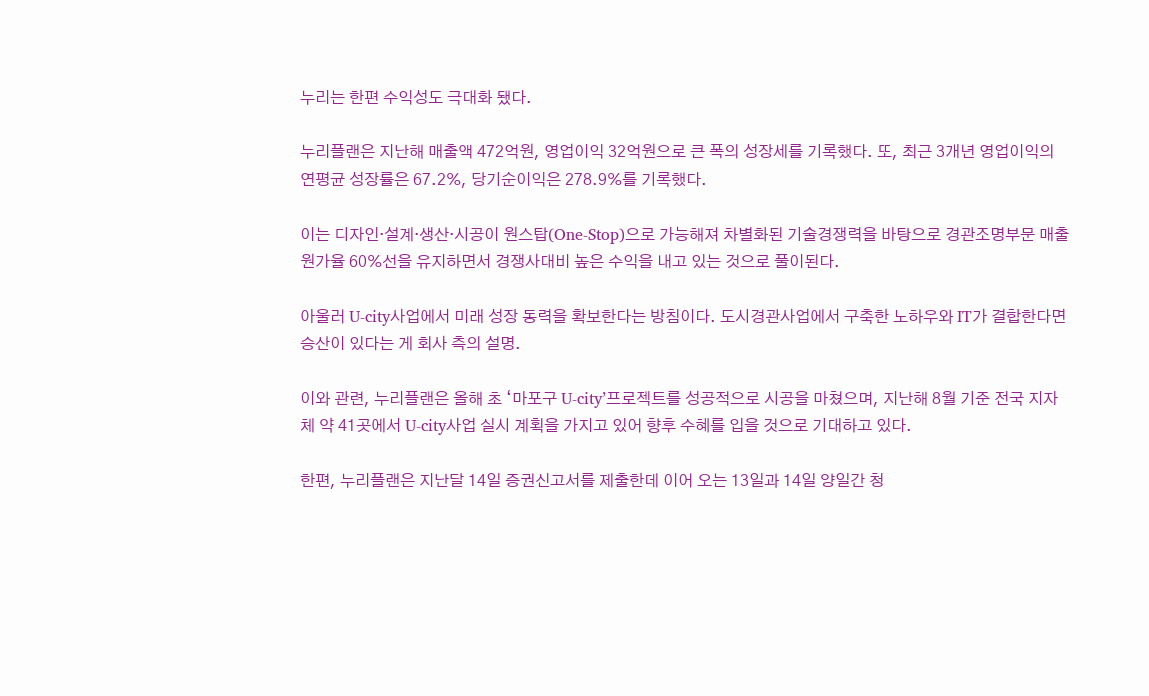누리는 한편 수익성도 극대화 됐다.

누리플랜은 지난해 매출액 472억원, 영업이익 32억원으로 큰 폭의 성장세를 기록했다. 또, 최근 3개년 영업이익의 연평균 성장률은 67.2%, 당기순이익은 278.9%를 기록했다.

이는 디자인·설계·생산·시공이 원스탑(One-Stop)으로 가능해져 차별화된 기술경쟁력을 바탕으로 경관조명부문 매출원가율 60%선을 유지하면서 경쟁사대비 높은 수익을 내고 있는 것으로 풀이된다.

아울러 U-city사업에서 미래 성장 동력을 확보한다는 방침이다. 도시경관사업에서 구축한 노하우와 IT가 결합한다면 승산이 있다는 게 회사 측의 설명.

이와 관련, 누리플랜은 올해 초 ‘마포구 U-city’프로젝트를 성공적으로 시공을 마쳤으며, 지난해 8월 기준 전국 지자체 약 41곳에서 U-city사업 실시 계획을 가지고 있어 향후 수혜를 입을 것으로 기대하고 있다.

한편, 누리플랜은 지난달 14일 증권신고서를 제출한데 이어 오는 13일과 14일 양일간 청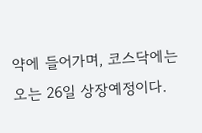약에 들어가며, 코스닥에는 오는 26일 상장예정이다.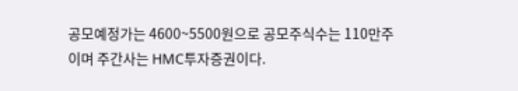공모예정가는 4600~5500원으로 공모주식수는 110만주이며 주간사는 HMC투자증권이다.